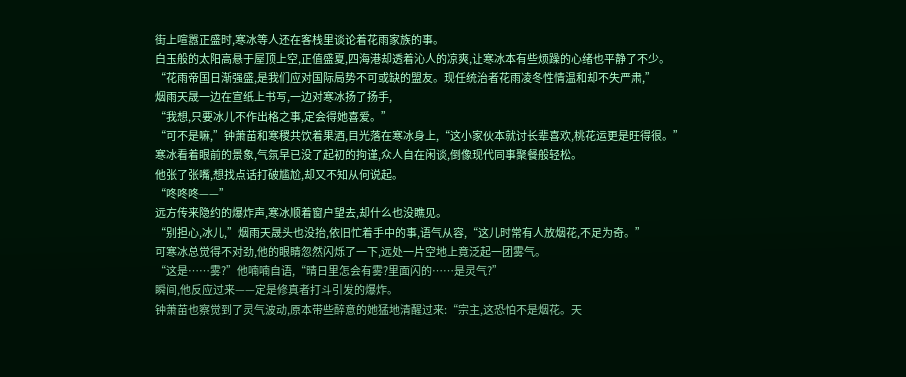街上喧嚣正盛时,寒冰等人还在客栈里谈论着花雨家族的事。
白玉般的太阳高悬于屋顶上空,正值盛夏,四海港却透着沁人的凉爽,让寒冰本有些烦躁的心绪也平静了不少。
“花雨帝国日渐强盛,是我们应对国际局势不可或缺的盟友。现任统治者花雨凌冬性情温和却不失严肃,”
烟雨天晟一边在宣纸上书写,一边对寒冰扬了扬手,
“我想,只要冰儿不作出格之事,定会得她喜爱。”
“可不是嘛,”钟萧苗和寒稷共饮着果酒,目光落在寒冰身上,“这小家伙本就讨长辈喜欢,桃花运更是旺得很。”
寒冰看着眼前的景象,气氛早已没了起初的拘谨,众人自在闲谈,倒像现代同事聚餐般轻松。
他张了张嘴,想找点话打破尴尬,却又不知从何说起。
“咚咚咚——”
远方传来隐约的爆炸声,寒冰顺着窗户望去,却什么也没瞧见。
“别担心,冰儿,”烟雨天晟头也没抬,依旧忙着手中的事,语气从容,“这儿时常有人放烟花,不足为奇。”
可寒冰总觉得不对劲,他的眼睛忽然闪烁了一下,远处一片空地上竟泛起一团雾气。
“这是……雾?”他喃喃自语,“晴日里怎会有雾?里面闪的……是灵气?”
瞬间,他反应过来——定是修真者打斗引发的爆炸。
钟萧苗也察觉到了灵气波动,原本带些醉意的她猛地清醒过来:“宗主,这恐怕不是烟花。天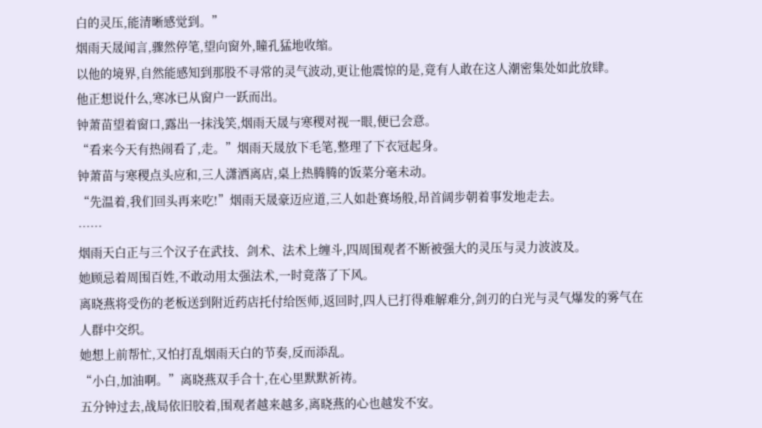白的灵压,能清晰感觉到。”
烟雨天晟闻言,骤然停笔,望向窗外,瞳孔猛地收缩。
以他的境界,自然能感知到那股不寻常的灵气波动,更让他震惊的是,竟有人敢在这人潮密集处如此放肆。
他正想说什么,寒冰已从窗户一跃而出。
钟萧苗望着窗口,露出一抹浅笑,烟雨天晟与寒稷对视一眼,便已会意。
“看来今天有热闹看了,走。”烟雨天晟放下毛笔,整理了下衣冠起身。
钟萧苗与寒稷点头应和,三人潇洒离店,桌上热腾腾的饭菜分毫未动。
“先温着,我们回头再来吃!”烟雨天晟豪迈应道,三人如赴赛场般,昂首阔步朝着事发地走去。
……
烟雨天白正与三个汉子在武技、剑术、法术上缠斗,四周围观者不断被强大的灵压与灵力波波及。
她顾忌着周围百姓,不敢动用太强法术,一时竟落了下风。
离晓燕将受伤的老板送到附近药店托付给医师,返回时,四人已打得难解难分,剑刃的白光与灵气爆发的雾气在人群中交织。
她想上前帮忙,又怕打乱烟雨天白的节奏,反而添乱。
“小白,加油啊。”离晓燕双手合十,在心里默默祈祷。
五分钟过去,战局依旧胶着,围观者越来越多,离晓燕的心也越发不安。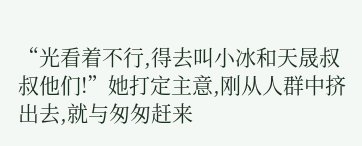“光看着不行,得去叫小冰和天晟叔叔他们!”她打定主意,刚从人群中挤出去,就与匆匆赶来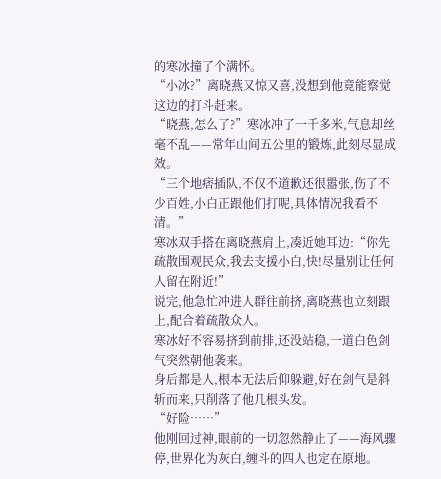的寒冰撞了个满怀。
“小冰?”离晓燕又惊又喜,没想到他竟能察觉这边的打斗赶来。
“晓燕,怎么了?”寒冰冲了一千多米,气息却丝毫不乱——常年山间五公里的锻炼,此刻尽显成效。
“三个地痞插队,不仅不道歉还很嚣张,伤了不少百姓,小白正跟他们打呢,具体情况我看不清。”
寒冰双手搭在离晓燕肩上,凑近她耳边:“你先疏散围观民众,我去支援小白,快!尽量别让任何人留在附近!”
说完,他急忙冲进人群往前挤,离晓燕也立刻跟上,配合着疏散众人。
寒冰好不容易挤到前排,还没站稳,一道白色剑气突然朝他袭来。
身后都是人,根本无法后仰躲避,好在剑气是斜斩而来,只削落了他几根头发。
“好险……”
他刚回过神,眼前的一切忽然静止了——海风骤停,世界化为灰白,缠斗的四人也定在原地。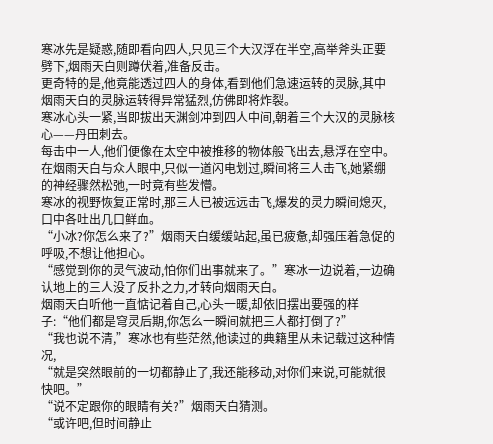寒冰先是疑惑,随即看向四人,只见三个大汉浮在半空,高举斧头正要劈下,烟雨天白则蹲伏着,准备反击。
更奇特的是,他竟能透过四人的身体,看到他们急速运转的灵脉,其中烟雨天白的灵脉运转得异常猛烈,仿佛即将炸裂。
寒冰心头一紧,当即拔出天渊剑冲到四人中间,朝着三个大汉的灵脉核心——丹田刺去。
每击中一人,他们便像在太空中被推移的物体般飞出去,悬浮在空中。
在烟雨天白与众人眼中,只似一道闪电划过,瞬间将三人击飞,她紧绷的神经骤然松弛,一时竟有些发懵。
寒冰的视野恢复正常时,那三人已被远远击飞,爆发的灵力瞬间熄灭,口中各吐出几口鲜血。
“小冰?你怎么来了?”烟雨天白缓缓站起,虽已疲惫,却强压着急促的呼吸,不想让他担心。
“感觉到你的灵气波动,怕你们出事就来了。”寒冰一边说着,一边确认地上的三人没了反扑之力,才转向烟雨天白。
烟雨天白听他一直惦记着自己,心头一暖,却依旧摆出要强的样子:“他们都是穹灵后期,你怎么一瞬间就把三人都打倒了?”
“我也说不清,”寒冰也有些茫然,他读过的典籍里从未记载过这种情况,
“就是突然眼前的一切都静止了,我还能移动,对你们来说,可能就很快吧。”
“说不定跟你的眼睛有关?”烟雨天白猜测。
“或许吧,但时间静止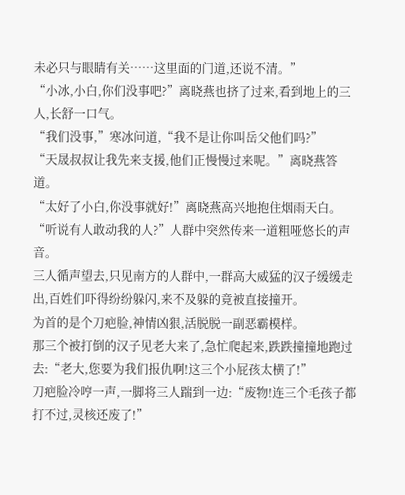未必只与眼睛有关……这里面的门道,还说不清。”
“小冰,小白,你们没事吧?”离晓燕也挤了过来,看到地上的三人,长舒一口气。
“我们没事,”寒冰问道,“我不是让你叫岳父他们吗?”
“天晟叔叔让我先来支援,他们正慢慢过来呢。”离晓燕答道。
“太好了小白,你没事就好!”离晓燕高兴地抱住烟雨天白。
“听说有人敢动我的人?”人群中突然传来一道粗哑悠长的声音。
三人循声望去,只见南方的人群中,一群高大威猛的汉子缓缓走出,百姓们吓得纷纷躲闪,来不及躲的竟被直接撞开。
为首的是个刀疤脸,神情凶狠,活脱脱一副恶霸模样。
那三个被打倒的汉子见老大来了,急忙爬起来,跌跌撞撞地跑过去:“老大,您要为我们报仇啊!这三个小屁孩太横了!”
刀疤脸冷哼一声,一脚将三人踹到一边:“废物!连三个毛孩子都打不过,灵核还废了!”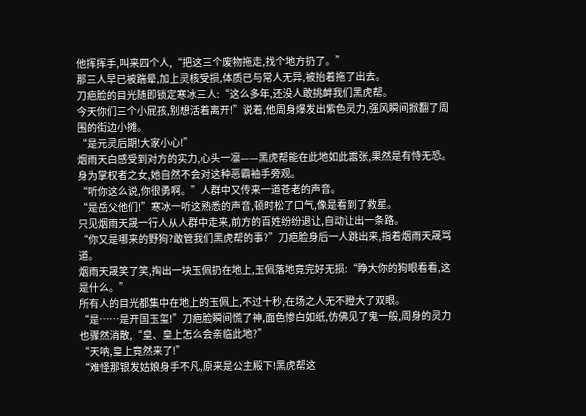他挥挥手,叫来四个人,“把这三个废物拖走,找个地方扔了。”
那三人早已被踹晕,加上灵核受损,体质已与常人无异,被抬着拖了出去。
刀疤脸的目光随即锁定寒冰三人:“这么多年,还没人敢挑衅我们黑虎帮。
今天你们三个小屁孩,别想活着离开!”说着,他周身爆发出紫色灵力,强风瞬间掀翻了周围的街边小摊。
“是元灵后期!大家小心!”
烟雨天白感受到对方的实力,心头一凛——黑虎帮能在此地如此嚣张,果然是有恃无恐。
身为掌权者之女,她自然不会对这种恶霸袖手旁观。
“听你这么说,你很勇啊。”人群中又传来一道苍老的声音。
“是岳父他们!”寒冰一听这熟悉的声音,顿时松了口气,像是看到了救星。
只见烟雨天晟一行人从人群中走来,前方的百姓纷纷退让,自动让出一条路。
“你又是哪来的野狗?敢管我们黑虎帮的事?”刀疤脸身后一人跳出来,指着烟雨天晟骂道。
烟雨天晟笑了笑,掏出一块玉佩扔在地上,玉佩落地竟完好无损:“睁大你的狗眼看看,这是什么。”
所有人的目光都集中在地上的玉佩上,不过十秒,在场之人无不瞪大了双眼。
“是……是开国玉玺!”刀疤脸瞬间慌了神,面色惨白如纸,仿佛见了鬼一般,周身的灵力也骤然消散,“皇、皇上怎么会亲临此地?”
“天呐,皇上竟然来了!”
“难怪那银发姑娘身手不凡,原来是公主殿下!黑虎帮这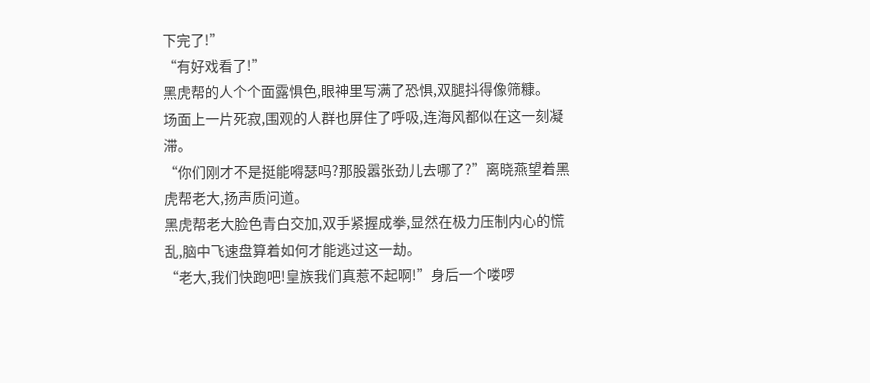下完了!”
“有好戏看了!”
黑虎帮的人个个面露惧色,眼神里写满了恐惧,双腿抖得像筛糠。
场面上一片死寂,围观的人群也屏住了呼吸,连海风都似在这一刻凝滞。
“你们刚才不是挺能嘚瑟吗?那股嚣张劲儿去哪了?”离晓燕望着黑虎帮老大,扬声质问道。
黑虎帮老大脸色青白交加,双手紧握成拳,显然在极力压制内心的慌乱,脑中飞速盘算着如何才能逃过这一劫。
“老大,我们快跑吧!皇族我们真惹不起啊!”身后一个喽啰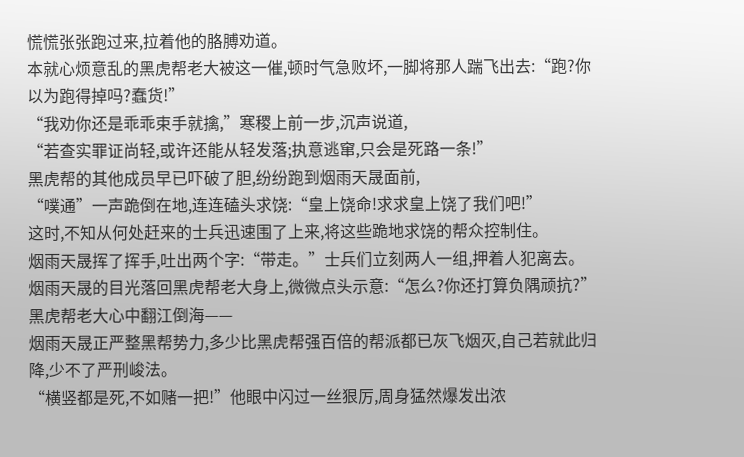慌慌张张跑过来,拉着他的胳膊劝道。
本就心烦意乱的黑虎帮老大被这一催,顿时气急败坏,一脚将那人踹飞出去:“跑?你以为跑得掉吗?蠢货!”
“我劝你还是乖乖束手就擒,”寒稷上前一步,沉声说道,
“若查实罪证尚轻,或许还能从轻发落;执意逃窜,只会是死路一条!”
黑虎帮的其他成员早已吓破了胆,纷纷跑到烟雨天晟面前,
“噗通”一声跪倒在地,连连磕头求饶:“皇上饶命!求求皇上饶了我们吧!”
这时,不知从何处赶来的士兵迅速围了上来,将这些跪地求饶的帮众控制住。
烟雨天晟挥了挥手,吐出两个字:“带走。”士兵们立刻两人一组,押着人犯离去。
烟雨天晟的目光落回黑虎帮老大身上,微微点头示意:“怎么?你还打算负隅顽抗?”
黑虎帮老大心中翻江倒海——
烟雨天晟正严整黑帮势力,多少比黑虎帮强百倍的帮派都已灰飞烟灭,自己若就此归降,少不了严刑峻法。
“横竖都是死,不如赌一把!”他眼中闪过一丝狠厉,周身猛然爆发出浓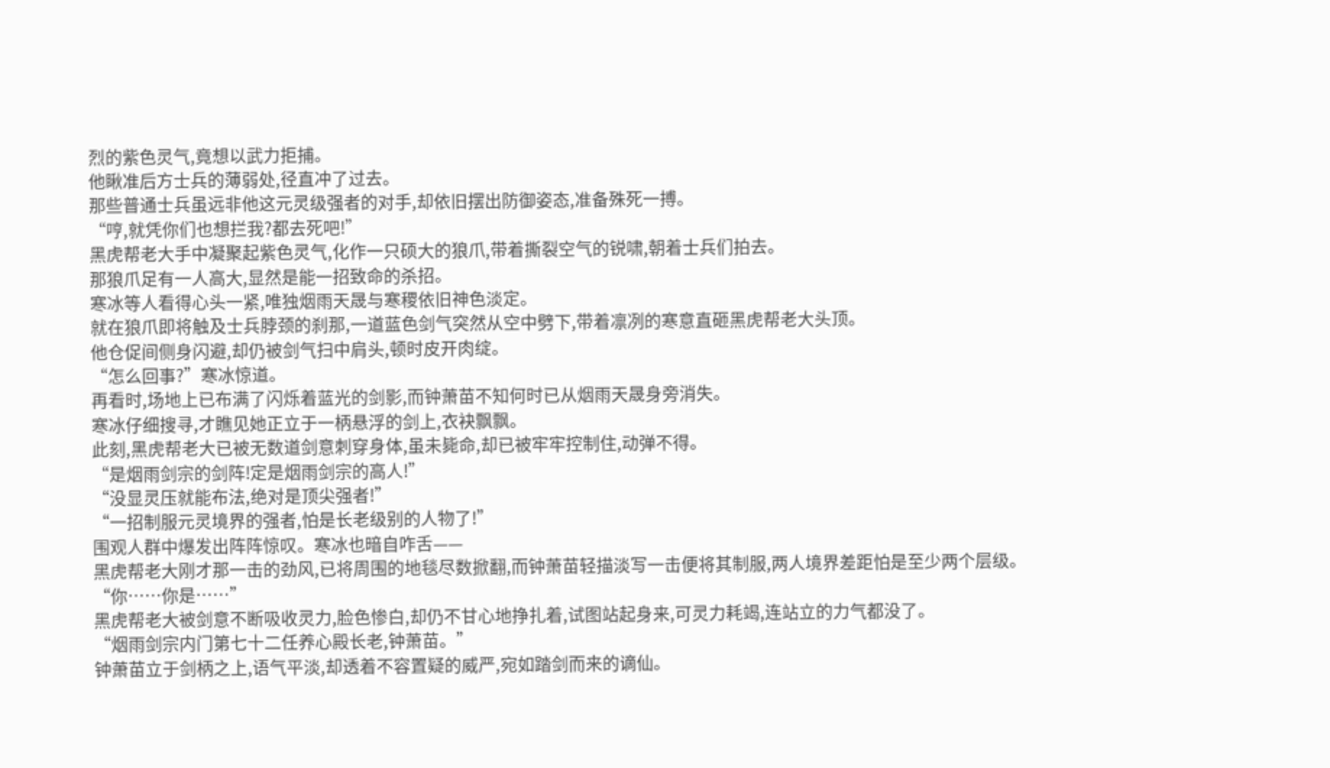烈的紫色灵气,竟想以武力拒捕。
他瞅准后方士兵的薄弱处,径直冲了过去。
那些普通士兵虽远非他这元灵级强者的对手,却依旧摆出防御姿态,准备殊死一搏。
“哼,就凭你们也想拦我?都去死吧!”
黑虎帮老大手中凝聚起紫色灵气,化作一只硕大的狼爪,带着撕裂空气的锐啸,朝着士兵们拍去。
那狼爪足有一人高大,显然是能一招致命的杀招。
寒冰等人看得心头一紧,唯独烟雨天晟与寒稷依旧神色淡定。
就在狼爪即将触及士兵脖颈的刹那,一道蓝色剑气突然从空中劈下,带着凛冽的寒意直砸黑虎帮老大头顶。
他仓促间侧身闪避,却仍被剑气扫中肩头,顿时皮开肉绽。
“怎么回事?”寒冰惊道。
再看时,场地上已布满了闪烁着蓝光的剑影,而钟萧苗不知何时已从烟雨天晟身旁消失。
寒冰仔细搜寻,才瞧见她正立于一柄悬浮的剑上,衣袂飘飘。
此刻,黑虎帮老大已被无数道剑意刺穿身体,虽未毙命,却已被牢牢控制住,动弹不得。
“是烟雨剑宗的剑阵!定是烟雨剑宗的高人!”
“没显灵压就能布法,绝对是顶尖强者!”
“一招制服元灵境界的强者,怕是长老级别的人物了!”
围观人群中爆发出阵阵惊叹。寒冰也暗自咋舌——
黑虎帮老大刚才那一击的劲风,已将周围的地毯尽数掀翻,而钟萧苗轻描淡写一击便将其制服,两人境界差距怕是至少两个层级。
“你……你是……”
黑虎帮老大被剑意不断吸收灵力,脸色惨白,却仍不甘心地挣扎着,试图站起身来,可灵力耗竭,连站立的力气都没了。
“烟雨剑宗内门第七十二任养心殿长老,钟萧苗。”
钟萧苗立于剑柄之上,语气平淡,却透着不容置疑的威严,宛如踏剑而来的谪仙。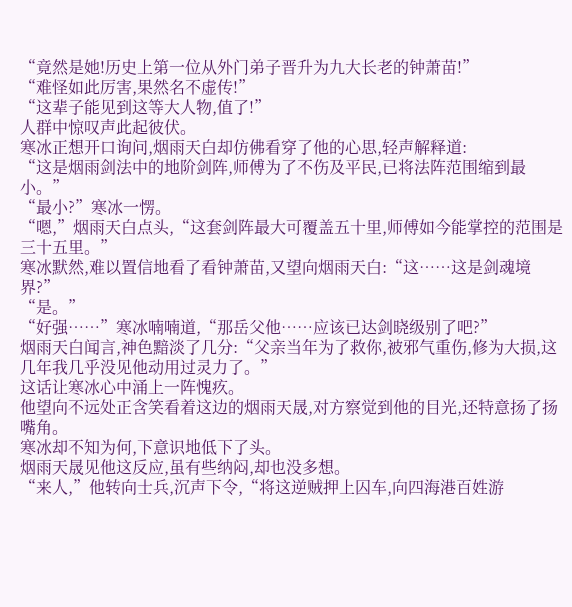“竟然是她!历史上第一位从外门弟子晋升为九大长老的钟萧苗!”
“难怪如此厉害,果然名不虚传!”
“这辈子能见到这等大人物,值了!”
人群中惊叹声此起彼伏。
寒冰正想开口询问,烟雨天白却仿佛看穿了他的心思,轻声解释道:
“这是烟雨剑法中的地阶剑阵,师傅为了不伤及平民,已将法阵范围缩到最小。”
“最小?”寒冰一愣。
“嗯,”烟雨天白点头,“这套剑阵最大可覆盖五十里,师傅如今能掌控的范围是三十五里。”
寒冰默然,难以置信地看了看钟萧苗,又望向烟雨天白:“这……这是剑魂境界?”
“是。”
“好强……”寒冰喃喃道,“那岳父他……应该已达剑晓级别了吧?”
烟雨天白闻言,神色黯淡了几分:“父亲当年为了救你,被邪气重伤,修为大损,这几年我几乎没见他动用过灵力了。”
这话让寒冰心中涌上一阵愧疚。
他望向不远处正含笑看着这边的烟雨天晟,对方察觉到他的目光,还特意扬了扬嘴角。
寒冰却不知为何,下意识地低下了头。
烟雨天晟见他这反应,虽有些纳闷,却也没多想。
“来人,”他转向士兵,沉声下令,“将这逆贼押上囚车,向四海港百姓游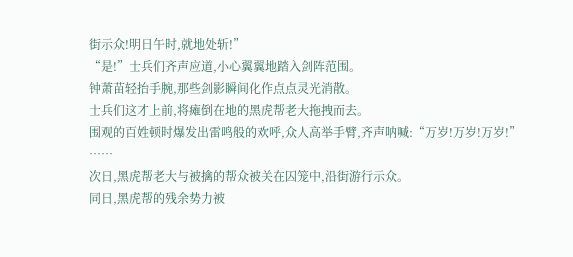街示众!明日午时,就地处斩!”
“是!”士兵们齐声应道,小心翼翼地踏入剑阵范围。
钟萧苗轻抬手腕,那些剑影瞬间化作点点灵光消散。
士兵们这才上前,将瘫倒在地的黑虎帮老大拖拽而去。
围观的百姓顿时爆发出雷鸣般的欢呼,众人高举手臂,齐声呐喊:“万岁!万岁!万岁!”
……
次日,黑虎帮老大与被擒的帮众被关在囚笼中,沿街游行示众。
同日,黑虎帮的残余势力被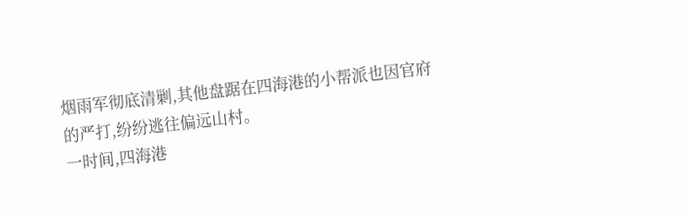烟雨军彻底清剿,其他盘踞在四海港的小帮派也因官府的严打,纷纷逃往偏远山村。
一时间,四海港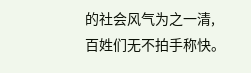的社会风气为之一清,百姓们无不拍手称快。